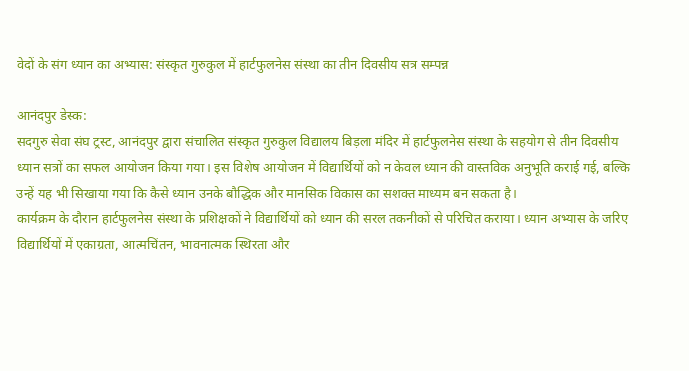वेदों के संग ध्यान का अभ्यास: संस्कृत गुरुकुल में हार्टफुलनेस संस्था का तीन दिवसीय सत्र सम्पन्न

आनंदपुर डेस्क:
सदगुरु सेवा संघ ट्रस्ट, आनंदपुर द्वारा संचालित संस्कृत गुरुकुल विद्यालय बिड़ला मंदिर में हार्टफुलनेस संस्था के सहयोग से तीन दिवसीय ध्यान सत्रों का सफल आयोजन किया गया। इस विशेष आयोजन में विद्यार्थियों को न केवल ध्यान की वास्तविक अनुभूति कराई गई, बल्कि उन्हें यह भी सिखाया गया कि कैसे ध्यान उनके बौद्धिक और मानसिक विकास का सशक्त माध्यम बन सकता है।
कार्यक्रम के दौरान हार्टफुलनेस संस्था के प्रशिक्षकों ने विद्यार्थियों को ध्यान की सरल तकनीकों से परिचित कराया। ध्यान अभ्यास के जरिए विद्यार्थियों में एकाग्रता, आत्मचिंतन, भावनात्मक स्थिरता और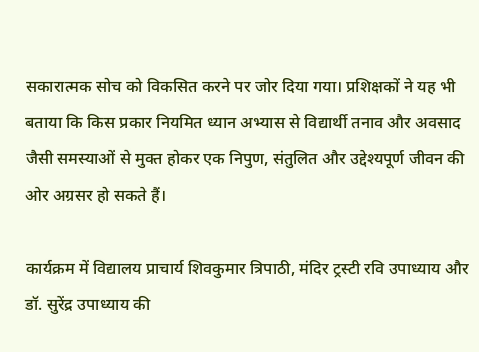सकारात्मक सोच को विकसित करने पर जोर दिया गया। प्रशिक्षकों ने यह भी बताया कि किस प्रकार नियमित ध्यान अभ्यास से विद्यार्थी तनाव और अवसाद जैसी समस्याओं से मुक्त होकर एक निपुण, संतुलित और उद्देश्यपूर्ण जीवन की ओर अग्रसर हो सकते हैं।

कार्यक्रम में विद्यालय प्राचार्य शिवकुमार त्रिपाठी, मंदिर ट्रस्टी रवि उपाध्याय और डॉ. सुरेंद्र उपाध्याय की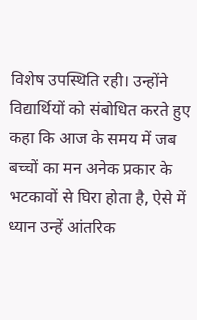विशेष उपस्थिति रही। उन्होंने विद्यार्थियों को संबोधित करते हुए कहा कि आज के समय में जब बच्चों का मन अनेक प्रकार के भटकावों से घिरा होता है, ऐसे में ध्यान उन्हें आंतरिक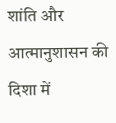शांति और आत्मानुशासन की दिशा में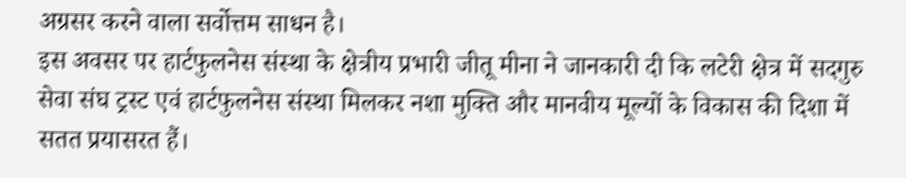अग्रसर करने वाला सर्वोत्तम साधन है।
इस अवसर पर हार्टफुलनेस संस्था के क्षेत्रीय प्रभारी जीतू मीना ने जानकारी दी कि लटेरी क्षेत्र में सदगुरु सेवा संघ ट्रस्ट एवं हार्टफुलनेस संस्था मिलकर नशा मुक्ति और मानवीय मूल्यों के विकास की दिशा में सतत प्रयासरत हैं।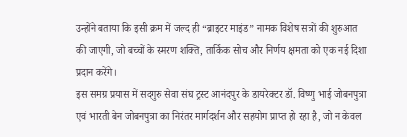उन्होंने बताया कि इसी क्रम में जल्द ही “ब्राइटर माइंड” नामक विशेष सत्रों की शुरुआत की जाएगी, जो बच्चों के स्मरण शक्ति, तार्किक सोच और निर्णय क्षमता को एक नई दिशा प्रदान करेंगे।
इस समग्र प्रयास में सदगुरु सेवा संघ ट्रस्ट आनंदपुर के डायरेक्टर डॉ. विष्णु भाई जोबनपुत्रा एवं भारती बेन जोबनपुत्रा का निरंतर मार्गदर्शन और सहयोग प्राप्त हो रहा है, जो न केवल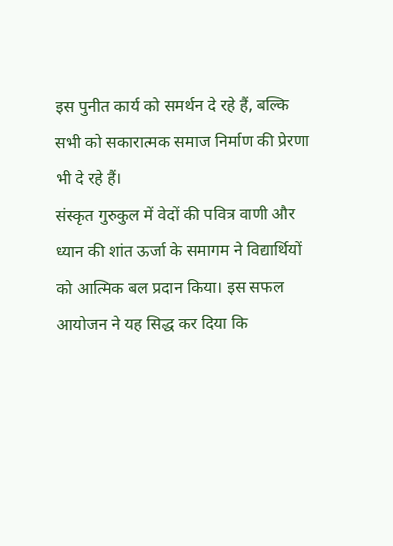इस पुनीत कार्य को समर्थन दे रहे हैं, बल्कि सभी को सकारात्मक समाज निर्माण की प्रेरणा भी दे रहे हैं।
संस्कृत गुरुकुल में वेदों की पवित्र वाणी और ध्यान की शांत ऊर्जा के समागम ने विद्यार्थियों को आत्मिक बल प्रदान किया। इस सफल आयोजन ने यह सिद्ध कर दिया कि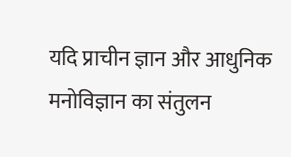यदि प्राचीन ज्ञान और आधुनिक मनोविज्ञान का संतुलन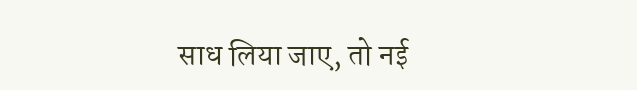साध लिया जाए, तो नई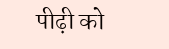पीढ़ी को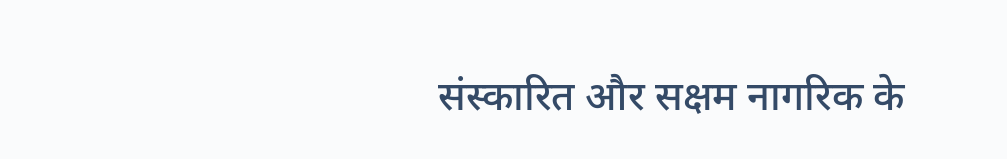संस्कारित और सक्षम नागरिक के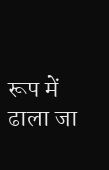रूप में ढाला जा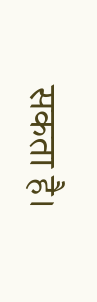सकता है।